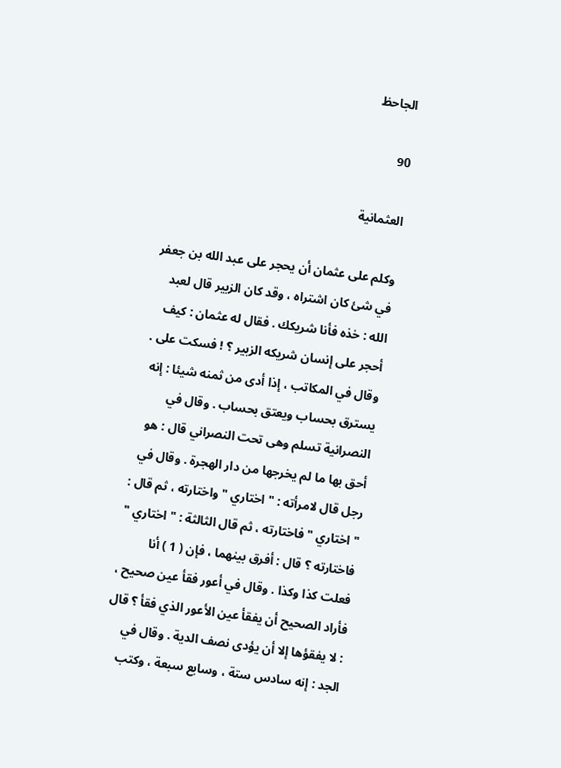الجاحظ

90

العثمانية

وكلم على عثمان أن يحجر على عبد الله بن جعفر في شئ كان اشتراه ، وقد كان الزبير قال لعبد الله : خذه فأنا شريكك . فقال له عثمان : كيف أحجر على إنسان شريكه الزبير ؟ ! فسكت على . وقال في المكاتب ، إذا أدى من ثمنه شيئا : إنه يسترق بحساب ويعتق بحساب . وقال في النصرانية تسلم وهى تحت النصراني قال : هو أحق بها ما لم يخرجها من دار الهجرة . وقال في رجل قال لامرأته : " اختاري " واختارته ، ثم قال : " اختاري " فاختارته ، ثم قال الثالثة : " اختاري " فاختارته ؟ قال : أفرق بينهما ، فإن ( 1 ) أنا فعلت كذا وكذا . وقال في أعور فقأ عين صحيح ، فأراد الصحيح أن يفقأ عين الأعور الذي فقأ ؟ قال : لا يفقؤها إلا أن يؤدى نصف الدية . وقال في الجد : إنه سادس ستة ، وسابع سبعة ، وكتب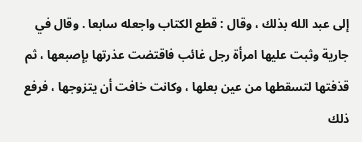إلى عبد الله بذلك ، وقال : قطع الكتاب واجعله سابعا . وقال في جارية وثبت عليها امرأة رجل غائب فاقتضت عذرتها بإصبعها ، ثم قذفتها لتسقطها من عين بعلها ، وكانت خافت أن يتزوجها ، فرفع ذلك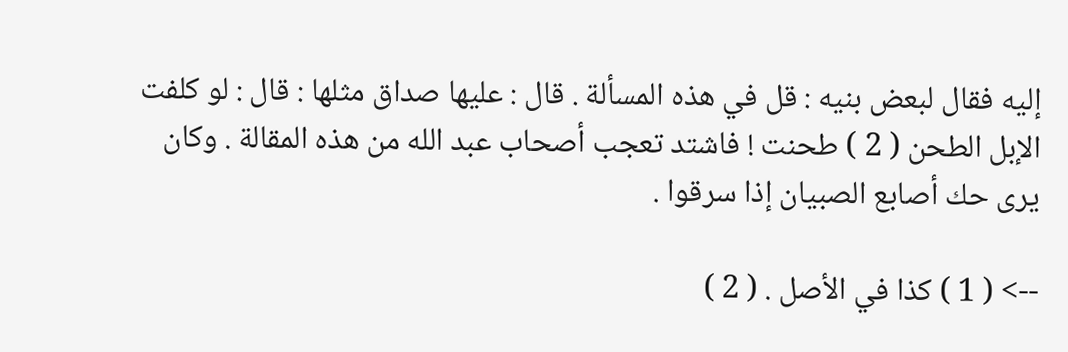إليه فقال لبعض بنيه : قل في هذه المسألة . قال : عليها صداق مثلها : قال : لو كلفت الإبل الطحن ( 2 ) طحنت ! فاشتد تعجب أصحاب عبد الله من هذه المقالة . وكان يرى حك أصابع الصبيان إذا سرقوا .

--> ( 1 ) كذا في الأصل . ( 2 )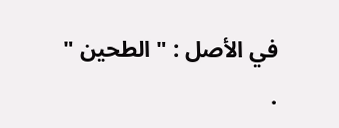في الأصل : " الطحين " .